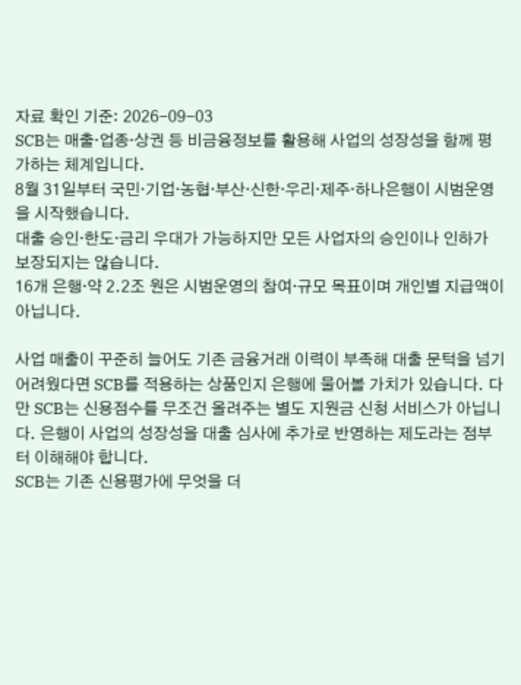자료 확인 기준: 2026-09-03
SCB는 매출·업종·상권 등 비금융정보를 활용해 사업의 성장성을 함께 평가하는 체계입니다.
8월 31일부터 국민·기업·농협·부산·신한·우리·제주·하나은행이 시범운영을 시작했습니다.
대출 승인·한도·금리 우대가 가능하지만 모든 사업자의 승인이나 인하가 보장되지는 않습니다.
16개 은행·약 2.2조 원은 시범운영의 참여·규모 목표이며 개인별 지급액이 아닙니다.

사업 매출이 꾸준히 늘어도 기존 금융거래 이력이 부족해 대출 문턱을 넘기 어려웠다면 SCB를 적용하는 상품인지 은행에 물어볼 가치가 있습니다. 다만 SCB는 신용점수를 무조건 올려주는 별도 지원금 신청 서비스가 아닙니다. 은행이 사업의 성장성을 대출 심사에 추가로 반영하는 제도라는 점부터 이해해야 합니다.
SCB는 기존 신용평가에 무엇을 더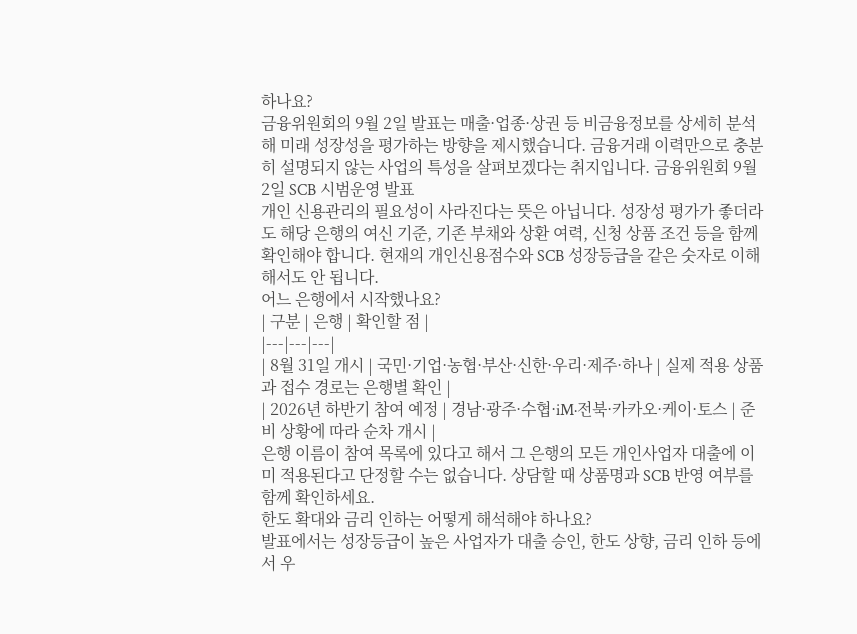하나요?
금융위원회의 9월 2일 발표는 매출·업종·상권 등 비금융정보를 상세히 분석해 미래 성장성을 평가하는 방향을 제시했습니다. 금융거래 이력만으로 충분히 설명되지 않는 사업의 특성을 살펴보겠다는 취지입니다. 금융위원회 9월 2일 SCB 시범운영 발표
개인 신용관리의 필요성이 사라진다는 뜻은 아닙니다. 성장성 평가가 좋더라도 해당 은행의 여신 기준, 기존 부채와 상환 여력, 신청 상품 조건 등을 함께 확인해야 합니다. 현재의 개인신용점수와 SCB 성장등급을 같은 숫자로 이해해서도 안 됩니다.
어느 은행에서 시작했나요?
| 구분 | 은행 | 확인할 점 |
|---|---|---|
| 8월 31일 개시 | 국민·기업·농협·부산·신한·우리·제주·하나 | 실제 적용 상품과 접수 경로는 은행별 확인 |
| 2026년 하반기 참여 예정 | 경남·광주·수협·iM·전북·카카오·케이·토스 | 준비 상황에 따라 순차 개시 |
은행 이름이 참여 목록에 있다고 해서 그 은행의 모든 개인사업자 대출에 이미 적용된다고 단정할 수는 없습니다. 상담할 때 상품명과 SCB 반영 여부를 함께 확인하세요.
한도 확대와 금리 인하는 어떻게 해석해야 하나요?
발표에서는 성장등급이 높은 사업자가 대출 승인, 한도 상향, 금리 인하 등에서 우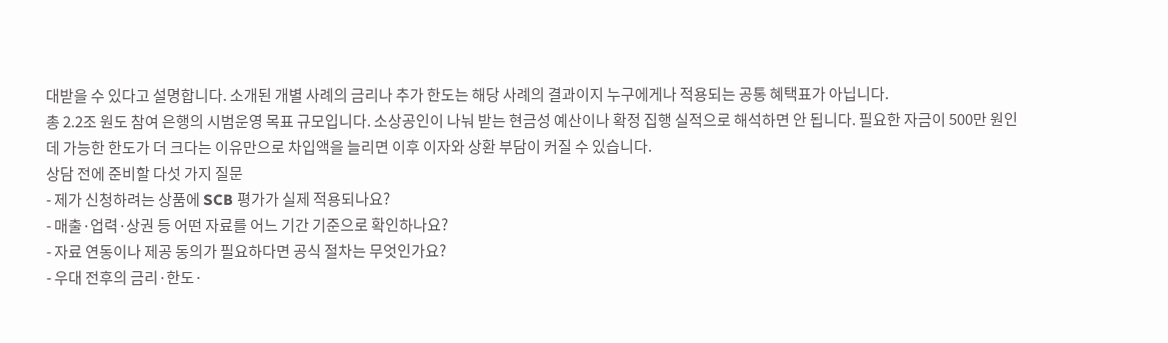대받을 수 있다고 설명합니다. 소개된 개별 사례의 금리나 추가 한도는 해당 사례의 결과이지 누구에게나 적용되는 공통 혜택표가 아닙니다.
총 2.2조 원도 참여 은행의 시범운영 목표 규모입니다. 소상공인이 나눠 받는 현금성 예산이나 확정 집행 실적으로 해석하면 안 됩니다. 필요한 자금이 500만 원인데 가능한 한도가 더 크다는 이유만으로 차입액을 늘리면 이후 이자와 상환 부담이 커질 수 있습니다.
상담 전에 준비할 다섯 가지 질문
- 제가 신청하려는 상품에 SCB 평가가 실제 적용되나요?
- 매출·업력·상권 등 어떤 자료를 어느 기간 기준으로 확인하나요?
- 자료 연동이나 제공 동의가 필요하다면 공식 절차는 무엇인가요?
- 우대 전후의 금리·한도·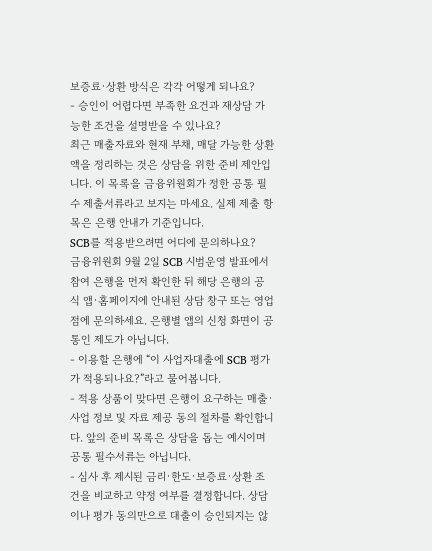보증료·상환 방식은 각각 어떻게 되나요?
- 승인이 어렵다면 부족한 요건과 재상담 가능한 조건을 설명받을 수 있나요?
최근 매출자료와 현재 부채, 매달 가능한 상환액을 정리하는 것은 상담을 위한 준비 제안입니다. 이 목록을 금융위원회가 정한 공통 필수 제출서류라고 보지는 마세요. 실제 제출 항목은 은행 안내가 기준입니다.
SCB를 적용받으려면 어디에 문의하나요?
금융위원회 9월 2일 SCB 시범운영 발표에서 참여 은행을 먼저 확인한 뒤 해당 은행의 공식 앱·홈페이지에 안내된 상담 창구 또는 영업점에 문의하세요. 은행별 앱의 신청 화면이 공통인 제도가 아닙니다.
- 이용할 은행에 “이 사업자대출에 SCB 평가가 적용되나요?”라고 물어봅니다.
- 적용 상품이 맞다면 은행이 요구하는 매출·사업 정보 및 자료 제공 동의 절차를 확인합니다. 앞의 준비 목록은 상담을 돕는 예시이며 공통 필수서류는 아닙니다.
- 심사 후 제시된 금리·한도·보증료·상환 조건을 비교하고 약정 여부를 결정합니다. 상담이나 평가 동의만으로 대출이 승인되지는 않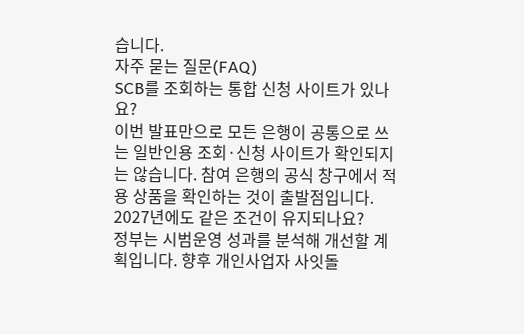습니다.
자주 묻는 질문(FAQ)
SCB를 조회하는 통합 신청 사이트가 있나요?
이번 발표만으로 모든 은행이 공통으로 쓰는 일반인용 조회·신청 사이트가 확인되지는 않습니다. 참여 은행의 공식 창구에서 적용 상품을 확인하는 것이 출발점입니다.
2027년에도 같은 조건이 유지되나요?
정부는 시범운영 성과를 분석해 개선할 계획입니다. 향후 개인사업자 사잇돌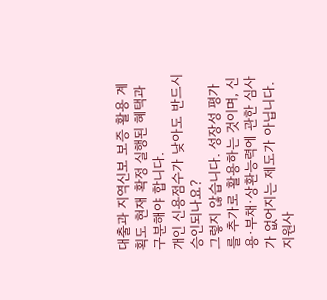대출과 지역신보 보증 활용 계획도 현재 확정 실행된 혜택과 구분해야 합니다.
개인 신용점수가 낮아도 반드시 승인되나요?
그렇지 않습니다. 성장성 평가를 추가로 활용하는 것이며, 신용·부채·상환능력에 관한 심사가 없어지는 제도가 아닙니다.
지원사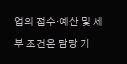업의 접수·예산 및 세부 조건은 담당 기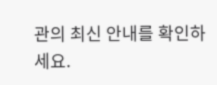관의 최신 안내를 확인하세요.